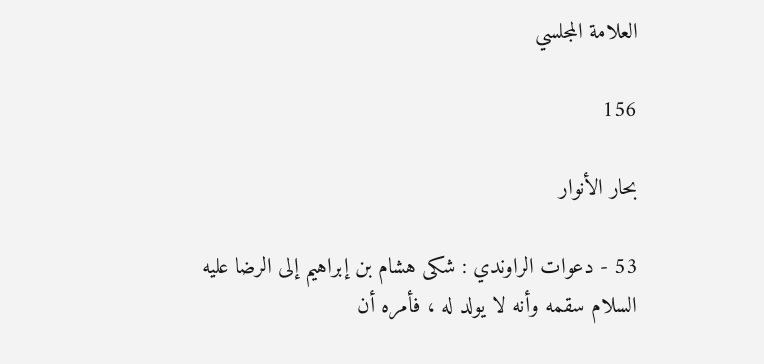العلامة المجلسي

156

بحار الأنوار

53 - دعوات الراوندي : شكى هشام بن إبراهيم إلى الرضا عليه السلام سقمه وأنه لا يولد له ، فأمره أن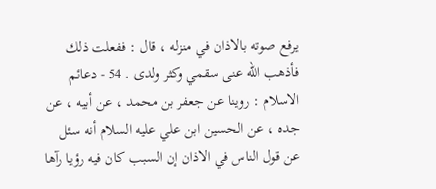يرفع صوته بالاذان في منزله ، قال : ففعلت ذلك فأذهب الله عنى سقمي وكثر ولدى . 54 - دعائم الاسلام : روينا عن جعفر بن محمد ، عن أبيه ، عن جده ، عن الحسين ابن علي عليه السلام أنه سئل عن قول الناس في الاذان إن السبب كان فيه رؤيا رآها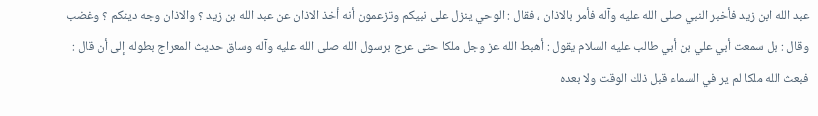عبد الله ابن زيد فأخبر النبي صلى الله عليه وآله فأمر بالاذان ، فقال : الوحي ينزل على نبيكم وتزعمون أنه أخذ الاذان عن عبد الله بن زيد ؟ والاذان وجه دينكم ؟ وغضب وقال : بل سمعت أبي علي بن أبي طالب عليه السلام يقول : أهبط الله عز وجل ملكا حتى عرج برسول الله صلى الله عليه وآله وساق حديث المعراج بطوله إلى أن قال : فبعث الله ملكا لم ير في السماء قبل ذلك الوقت ولا بعده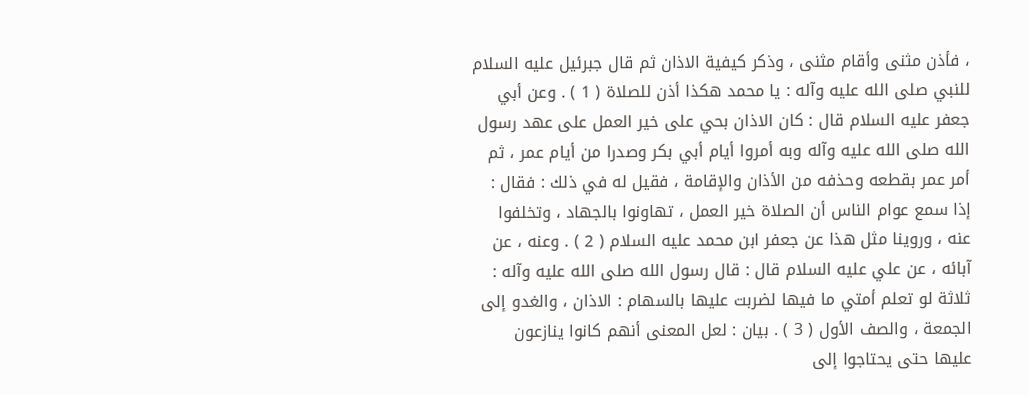، فأذن مثنى وأقام مثنى ، وذكر كيفية الاذان ثم قال جبرئيل عليه السلام للنبي صلى الله عليه وآله : يا محمد هكذا أذن للصلاة ( 1 ) . وعن أبي جعفر عليه السلام قال : كان الاذان بحي على خير العمل على عهد رسول الله صلى الله عليه وآله وبه أمروا أيام أبي بكر وصدرا من أيام عمر ، ثم أمر عمر بقطعه وحذفه من الأذان والإقامة ، فقيل له في ذلك : فقال : إذا سمع عوام الناس أن الصلاة خير العمل ، تهاونوا بالجهاد ، وتخلفوا عنه ، وروينا مثل هذا عن جعفر ابن محمد عليه السلام ( 2 ) . وعنه ، عن آبائه ، عن علي عليه السلام قال : قال رسول الله صلى الله عليه وآله : ثلاثة لو تعلم أمتي ما فيها لضربت عليها بالسهام : الاذان ، والغدو إلى الجمعة ، والصف الأول ( 3 ) . بيان : لعل المعنى أنهم كانوا ينازعون عليها حتى يحتاجوا إلى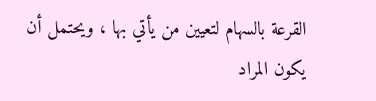القرعة بالسهام لتعيين من يأتي بها ، ويحتمل أن يكون المراد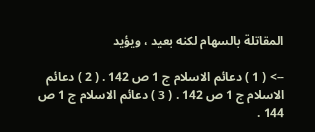المقاتلة بالسهام لكنه بعيد ، ويؤيد

--> ( 1 ) دعائم الاسلام ج 1 ص 142 . ( 2 ) دعائم الاسلام ج 1 ص 142 . ( 3 ) دعائم الاسلام ج 1 ص 144 .